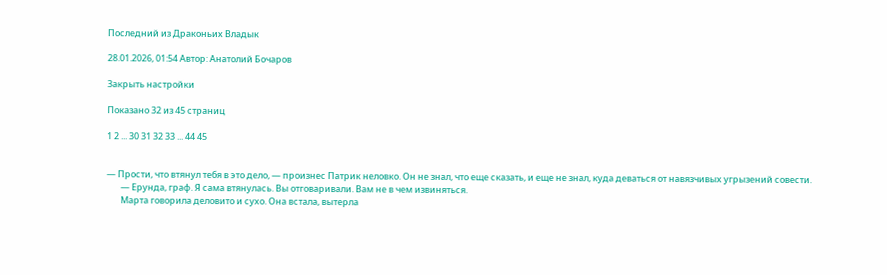Последний из Драконьих Владык

28.01.2026, 01:54 Автор: Анатолий Бочаров

Закрыть настройки

Показано 32 из 45 страниц

1 2 ... 30 31 32 33 ... 44 45


— Прости, что втянул тебя в это дело, — произнес Патрик неловко. Он не знал, что еще сказать, и еще не знал, куда деваться от навязчивых угрызений совести.
       — Ерунда, граф. Я сама втянулась. Вы отговаривали. Вам не в чем извиняться.
       Марта говорила деловито и сухо. Она встала, вытерла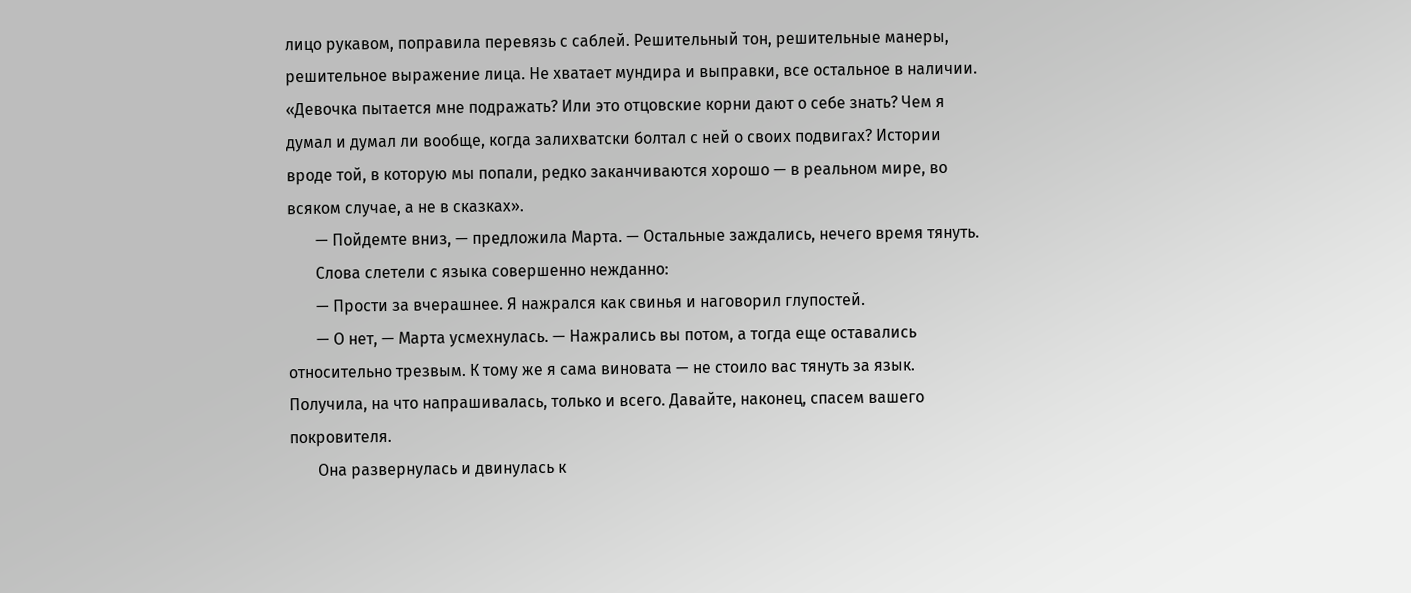лицо рукавом, поправила перевязь с саблей. Решительный тон, решительные манеры, решительное выражение лица. Не хватает мундира и выправки, все остальное в наличии. «Девочка пытается мне подражать? Или это отцовские корни дают о себе знать? Чем я думал и думал ли вообще, когда залихватски болтал с ней о своих подвигах? Истории вроде той, в которую мы попали, редко заканчиваются хорошо — в реальном мире, во всяком случае, а не в сказках».
       — Пойдемте вниз, — предложила Марта. — Остальные заждались, нечего время тянуть.
       Слова слетели с языка совершенно нежданно:
       — Прости за вчерашнее. Я нажрался как свинья и наговорил глупостей.
       — О нет, — Марта усмехнулась. — Нажрались вы потом, а тогда еще оставались относительно трезвым. К тому же я сама виновата — не стоило вас тянуть за язык. Получила, на что напрашивалась, только и всего. Давайте, наконец, спасем вашего покровителя.
       Она развернулась и двинулась к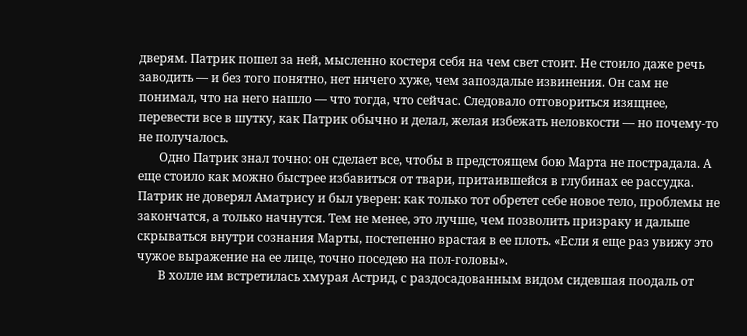дверям. Патрик пошел за ней, мысленно костеря себя на чем свет стоит. Не стоило даже речь заводить — и без того понятно, нет ничего хуже, чем запоздалые извинения. Он сам не понимал, что на него нашло — что тогда, что сейчас. Следовало отговориться изящнее, перевести все в шутку, как Патрик обычно и делал, желая избежать неловкости — но почему-то не получалось.
       Одно Патрик знал точно: он сделает все, чтобы в предстоящем бою Марта не пострадала. А еще стоило как можно быстрее избавиться от твари, притаившейся в глубинах ее рассудка. Патрик не доверял Аматрису и был уверен: как только тот обретет себе новое тело, проблемы не закончатся, а только начнутся. Тем не менее, это лучше, чем позволить призраку и дальше скрываться внутри сознания Марты, постепенно врастая в ее плоть. «Если я еще раз увижу это чужое выражение на ее лице, точно поседею на пол-головы».
       В холле им встретилась хмурая Астрид, с раздосадованным видом сидевшая поодаль от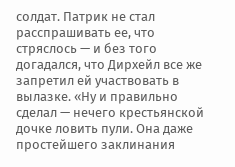солдат. Патрик не стал расспрашивать ее, что стряслось — и без того догадался, что Дирхейл все же запретил ей участвовать в вылазке. «Ну и правильно сделал — нечего крестьянской дочке ловить пули. Она даже простейшего заклинания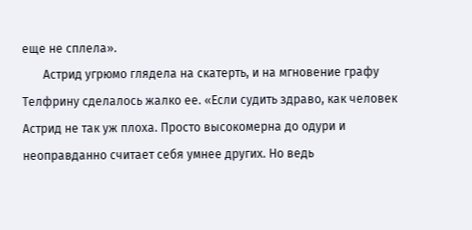еще не сплела».
       Астрид угрюмо глядела на скатерть, и на мгновение графу Телфрину сделалось жалко ее. «Если судить здраво, как человек Астрид не так уж плоха. Просто высокомерна до одури и неоправданно считает себя умнее других. Но ведь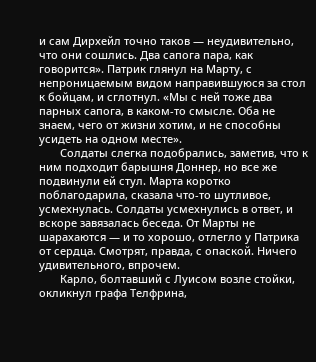и сам Дирхейл точно таков — неудивительно, что они сошлись. Два сапога пара, как говорится». Патрик глянул на Марту, с непроницаемым видом направившуюся за стол к бойцам, и сглотнул. «Мы с ней тоже два парных сапога, в каком-то смысле. Оба не знаем, чего от жизни хотим, и не способны усидеть на одном месте».
       Солдаты слегка подобрались, заметив, что к ним подходит барышня Доннер, но все же подвинули ей стул. Марта коротко поблагодарила, сказала что-то шутливое, усмехнулась. Солдаты усмехнулись в ответ, и вскоре завязалась беседа. От Марты не шарахаются — и то хорошо, отлегло у Патрика от сердца. Смотрят, правда, с опаской. Ничего удивительного, впрочем.
       Карло, болтавший с Луисом возле стойки, окликнул графа Телфрина,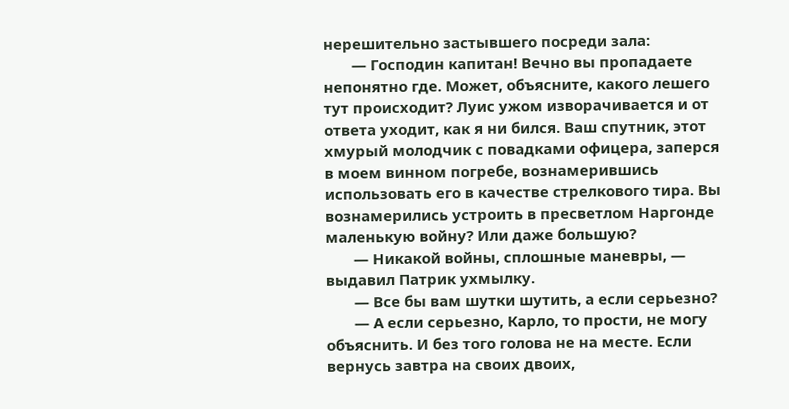нерешительно застывшего посреди зала:
       — Господин капитан! Вечно вы пропадаете непонятно где. Может, объясните, какого лешего тут происходит? Луис ужом изворачивается и от ответа уходит, как я ни бился. Ваш спутник, этот хмурый молодчик с повадками офицера, заперся в моем винном погребе, вознамерившись использовать его в качестве стрелкового тира. Вы вознамерились устроить в пресветлом Наргонде маленькую войну? Или даже большую?
       — Никакой войны, сплошные маневры, — выдавил Патрик ухмылку.
       — Все бы вам шутки шутить, а если серьезно?
       — А если серьезно, Карло, то прости, не могу объяснить. И без того голова не на месте. Если вернусь завтра на своих двоих,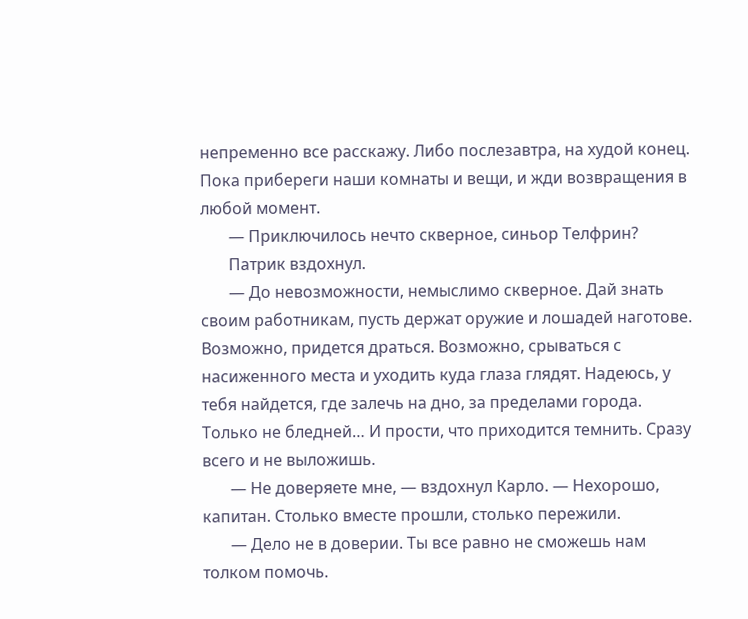непременно все расскажу. Либо послезавтра, на худой конец. Пока прибереги наши комнаты и вещи, и жди возвращения в любой момент.
       — Приключилось нечто скверное, синьор Телфрин?
       Патрик вздохнул.
       — До невозможности, немыслимо скверное. Дай знать своим работникам, пусть держат оружие и лошадей наготове. Возможно, придется драться. Возможно, срываться с насиженного места и уходить куда глаза глядят. Надеюсь, у тебя найдется, где залечь на дно, за пределами города. Только не бледней… И прости, что приходится темнить. Сразу всего и не выложишь.
       — Не доверяете мне, — вздохнул Карло. — Нехорошо, капитан. Столько вместе прошли, столько пережили.
       — Дело не в доверии. Ты все равно не сможешь нам толком помочь.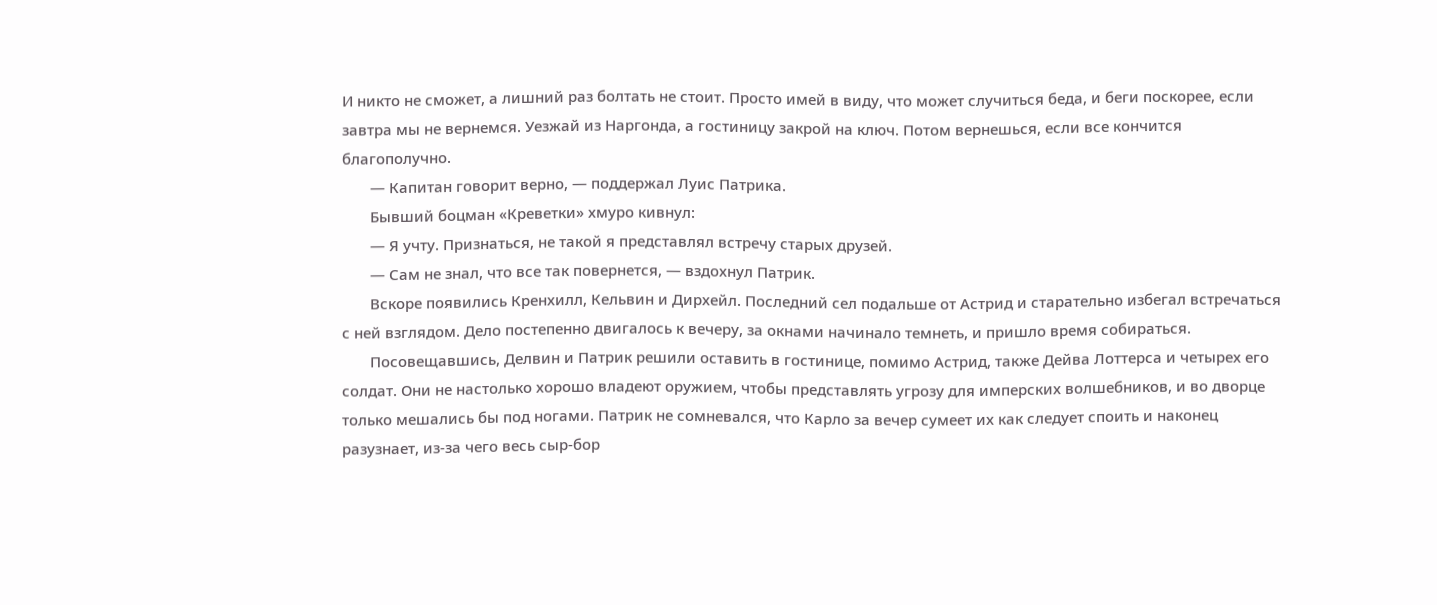И никто не сможет, а лишний раз болтать не стоит. Просто имей в виду, что может случиться беда, и беги поскорее, если завтра мы не вернемся. Уезжай из Наргонда, а гостиницу закрой на ключ. Потом вернешься, если все кончится благополучно.
       — Капитан говорит верно, — поддержал Луис Патрика.
       Бывший боцман «Креветки» хмуро кивнул:
       — Я учту. Признаться, не такой я представлял встречу старых друзей.
       — Сам не знал, что все так повернется, — вздохнул Патрик.
       Вскоре появились Кренхилл, Кельвин и Дирхейл. Последний сел подальше от Астрид и старательно избегал встречаться с ней взглядом. Дело постепенно двигалось к вечеру, за окнами начинало темнеть, и пришло время собираться.
       Посовещавшись, Делвин и Патрик решили оставить в гостинице, помимо Астрид, также Дейва Лоттерса и четырех его солдат. Они не настолько хорошо владеют оружием, чтобы представлять угрозу для имперских волшебников, и во дворце только мешались бы под ногами. Патрик не сомневался, что Карло за вечер сумеет их как следует споить и наконец разузнает, из-за чего весь сыр-бор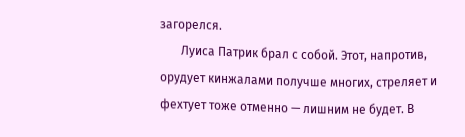загорелся.
       Луиса Патрик брал с собой. Этот, напротив, орудует кинжалами получше многих, стреляет и фехтует тоже отменно — лишним не будет. В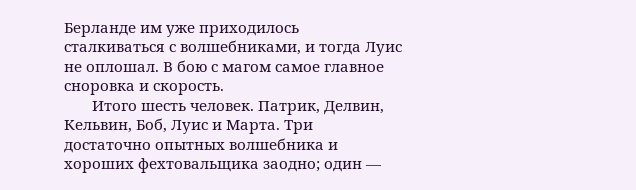Берланде им уже приходилось сталкиваться с волшебниками, и тогда Луис не оплошал. В бою с магом самое главное сноровка и скорость.
       Итого шесть человек. Патрик, Делвин, Кельвин, Боб, Луис и Марта. Три достаточно опытных волшебника и хороших фехтовальщика заодно; один —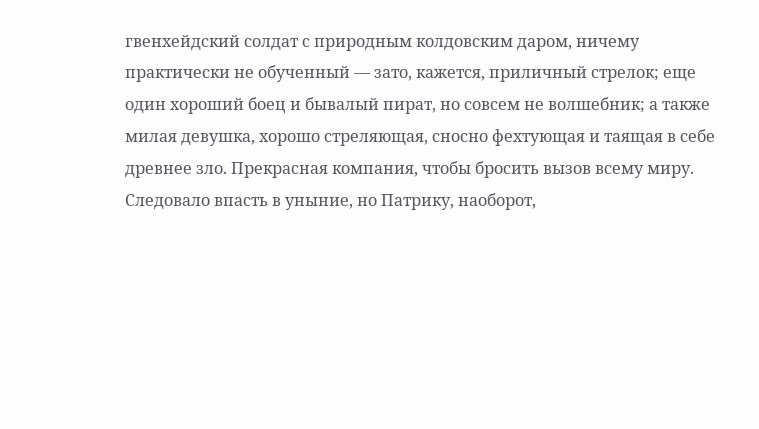гвенхейдский солдат с природным колдовским даром, ничему практически не обученный — зато, кажется, приличный стрелок; еще один хороший боец и бывалый пират, но совсем не волшебник; а также милая девушка, хорошо стреляющая, сносно фехтующая и таящая в себе древнее зло. Прекрасная компания, чтобы бросить вызов всему миру. Следовало впасть в уныние, но Патрику, наоборот,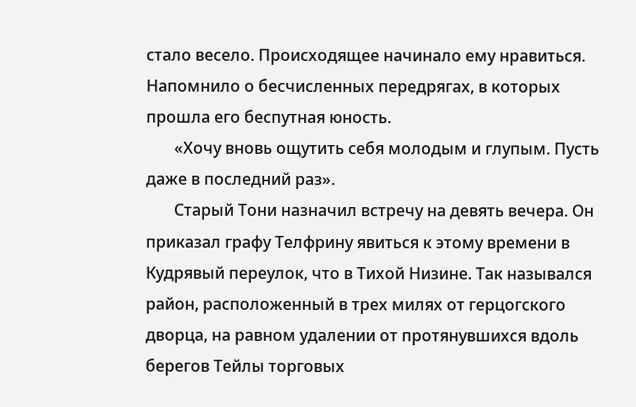стало весело. Происходящее начинало ему нравиться. Напомнило о бесчисленных передрягах, в которых прошла его беспутная юность.
       «Хочу вновь ощутить себя молодым и глупым. Пусть даже в последний раз».
       Старый Тони назначил встречу на девять вечера. Он приказал графу Телфрину явиться к этому времени в Кудрявый переулок, что в Тихой Низине. Так назывался район, расположенный в трех милях от герцогского дворца, на равном удалении от протянувшихся вдоль берегов Тейлы торговых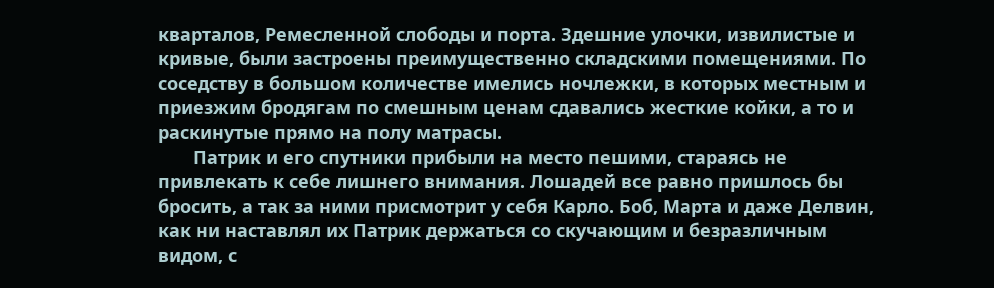кварталов, Ремесленной слободы и порта. Здешние улочки, извилистые и кривые, были застроены преимущественно складскими помещениями. По соседству в большом количестве имелись ночлежки, в которых местным и приезжим бродягам по смешным ценам сдавались жесткие койки, а то и раскинутые прямо на полу матрасы.
       Патрик и его спутники прибыли на место пешими, стараясь не привлекать к себе лишнего внимания. Лошадей все равно пришлось бы бросить, а так за ними присмотрит у себя Карло. Боб, Марта и даже Делвин, как ни наставлял их Патрик держаться со скучающим и безразличным видом, с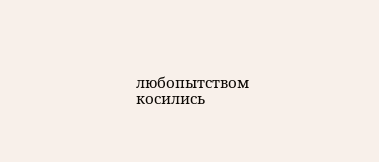любопытством косились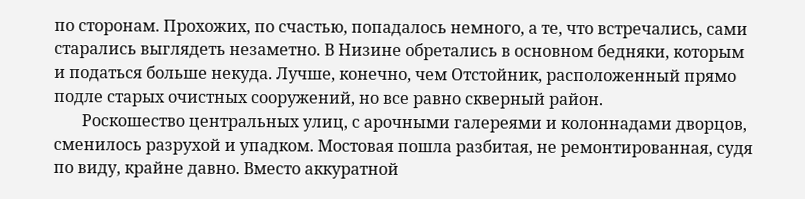по сторонам. Прохожих, по счастью, попадалось немного, а те, что встречались, сами старались выглядеть незаметно. В Низине обретались в основном бедняки, которым и податься больше некуда. Лучше, конечно, чем Отстойник, расположенный прямо подле старых очистных сооружений, но все равно скверный район.
       Роскошество центральных улиц, с арочными галереями и колоннадами дворцов, сменилось разрухой и упадком. Мостовая пошла разбитая, не ремонтированная, судя по виду, крайне давно. Вместо аккуратной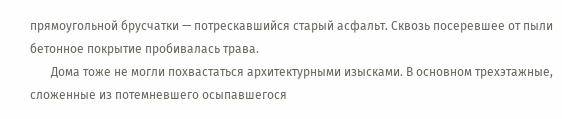прямоугольной брусчатки — потрескавшийся старый асфальт. Сквозь посеревшее от пыли бетонное покрытие пробивалась трава.
       Дома тоже не могли похвастаться архитектурными изысками. В основном трехэтажные, сложенные из потемневшего осыпавшегося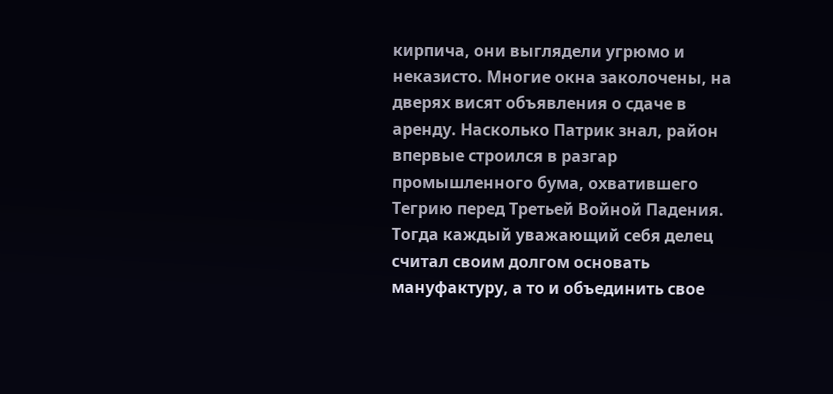кирпича, они выглядели угрюмо и неказисто. Многие окна заколочены, на дверях висят объявления о сдаче в аренду. Насколько Патрик знал, район впервые строился в разгар промышленного бума, охватившего Тегрию перед Третьей Войной Падения. Тогда каждый уважающий себя делец считал своим долгом основать мануфактуру, а то и объединить свое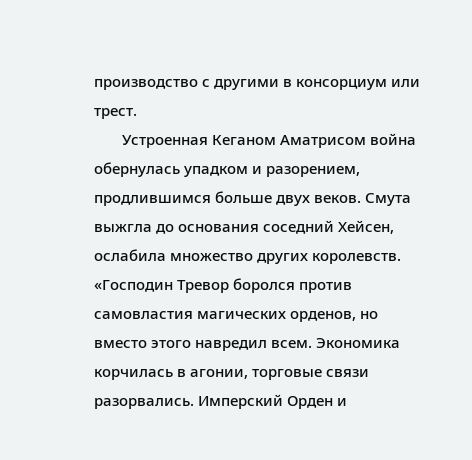производство с другими в консорциум или трест.
       Устроенная Кеганом Аматрисом война обернулась упадком и разорением, продлившимся больше двух веков. Смута выжгла до основания соседний Хейсен, ослабила множество других королевств. «Господин Тревор боролся против самовластия магических орденов, но вместо этого навредил всем. Экономика корчилась в агонии, торговые связи разорвались. Имперский Орден и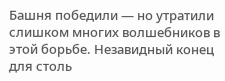Башня победили — но утратили слишком многих волшебников в этой борьбе. Незавидный конец для столь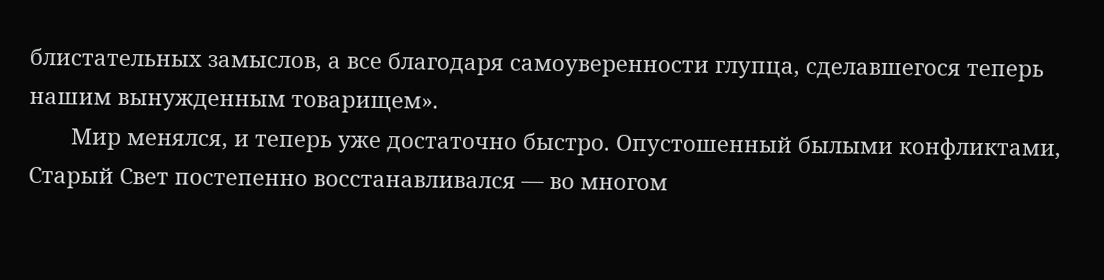блистательных замыслов, а все благодаря самоуверенности глупца, сделавшегося теперь нашим вынужденным товарищем».
       Мир менялся, и теперь уже достаточно быстро. Опустошенный былыми конфликтами, Старый Свет постепенно восстанавливался — во многом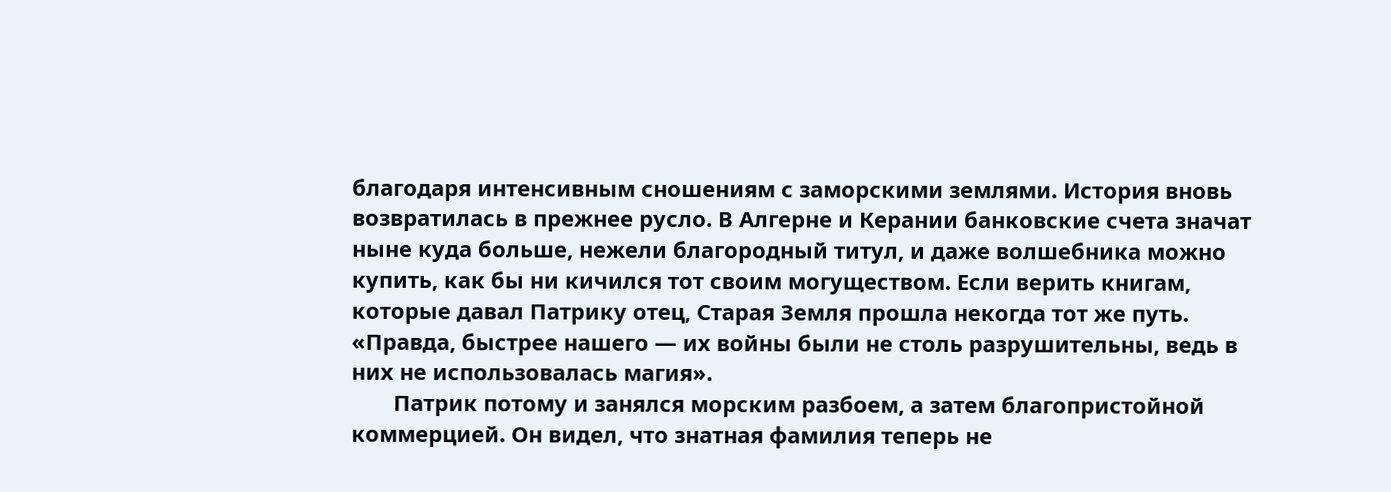благодаря интенсивным сношениям с заморскими землями. История вновь возвратилась в прежнее русло. В Алгерне и Керании банковские счета значат ныне куда больше, нежели благородный титул, и даже волшебника можно купить, как бы ни кичился тот своим могуществом. Если верить книгам, которые давал Патрику отец, Старая Земля прошла некогда тот же путь. «Правда, быстрее нашего — их войны были не столь разрушительны, ведь в них не использовалась магия».
       Патрик потому и занялся морским разбоем, а затем благопристойной коммерцией. Он видел, что знатная фамилия теперь не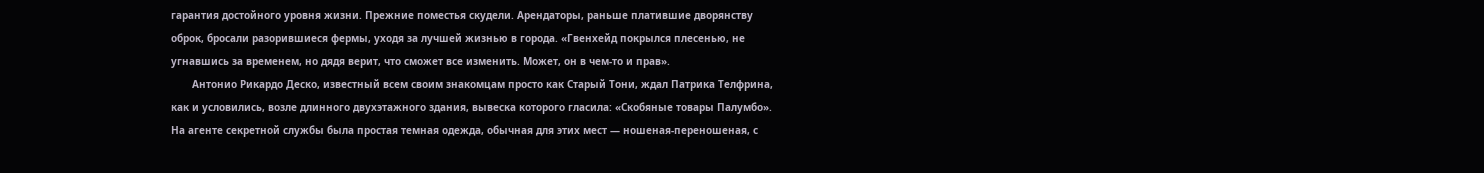гарантия достойного уровня жизни. Прежние поместья скудели. Арендаторы, раньше платившие дворянству оброк, бросали разорившиеся фермы, уходя за лучшей жизнью в города. «Гвенхейд покрылся плесенью, не угнавшись за временем, но дядя верит, что сможет все изменить. Может, он в чем-то и прав».
       Антонио Рикардо Деско, известный всем своим знакомцам просто как Старый Тони, ждал Патрика Телфрина, как и условились, возле длинного двухэтажного здания, вывеска которого гласила: «Скобяные товары Палумбо». На агенте секретной службы была простая темная одежда, обычная для этих мест — ношеная-переношеная, с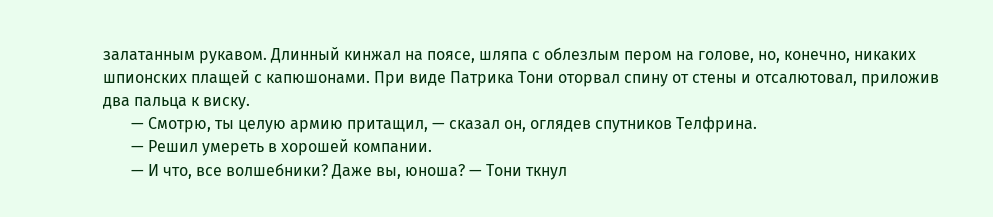залатанным рукавом. Длинный кинжал на поясе, шляпа с облезлым пером на голове, но, конечно, никаких шпионских плащей с капюшонами. При виде Патрика Тони оторвал спину от стены и отсалютовал, приложив два пальца к виску.
       — Смотрю, ты целую армию притащил, — сказал он, оглядев спутников Телфрина.
       — Решил умереть в хорошей компании.
       — И что, все волшебники? Даже вы, юноша? — Тони ткнул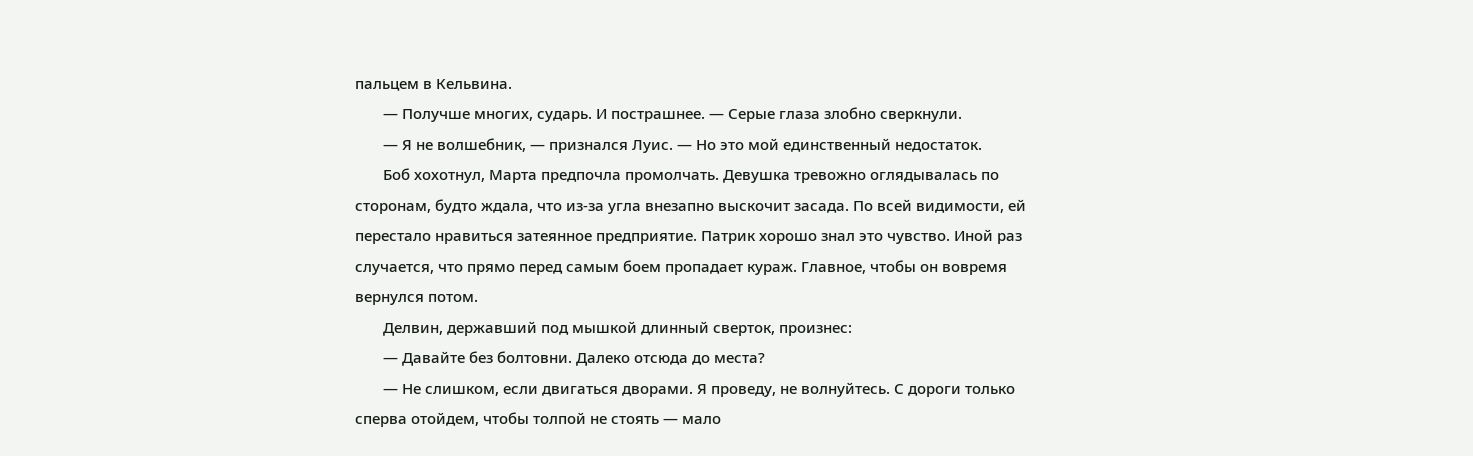пальцем в Кельвина.
       — Получше многих, сударь. И пострашнее. — Серые глаза злобно сверкнули.
       — Я не волшебник, — признался Луис. — Но это мой единственный недостаток.
       Боб хохотнул, Марта предпочла промолчать. Девушка тревожно оглядывалась по сторонам, будто ждала, что из-за угла внезапно выскочит засада. По всей видимости, ей перестало нравиться затеянное предприятие. Патрик хорошо знал это чувство. Иной раз случается, что прямо перед самым боем пропадает кураж. Главное, чтобы он вовремя вернулся потом.
       Делвин, державший под мышкой длинный сверток, произнес:
       — Давайте без болтовни. Далеко отсюда до места?
       — Не слишком, если двигаться дворами. Я проведу, не волнуйтесь. С дороги только сперва отойдем, чтобы толпой не стоять — мало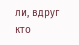ли, вдруг кто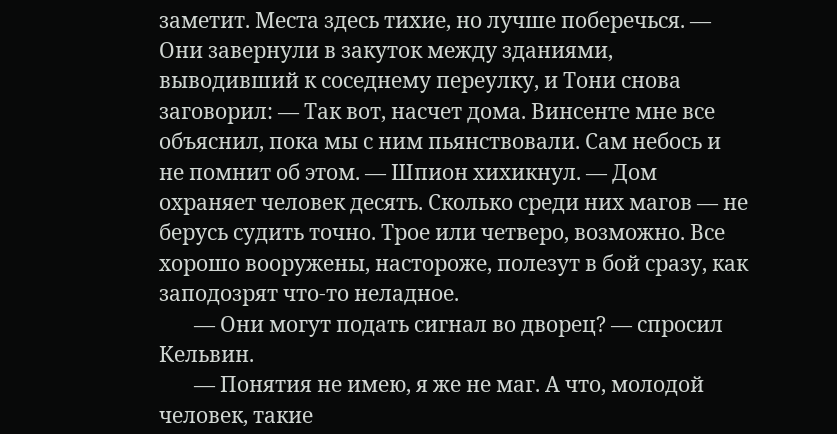заметит. Места здесь тихие, но лучше поберечься. — Они завернули в закуток между зданиями, выводивший к соседнему переулку, и Тони снова заговорил: — Так вот, насчет дома. Винсенте мне все объяснил, пока мы с ним пьянствовали. Сам небось и не помнит об этом. — Шпион хихикнул. — Дом охраняет человек десять. Сколько среди них магов — не берусь судить точно. Трое или четверо, возможно. Все хорошо вооружены, настороже, полезут в бой сразу, как заподозрят что-то неладное.
       — Они могут подать сигнал во дворец? — спросил Кельвин.
       — Понятия не имею, я же не маг. А что, молодой человек, такие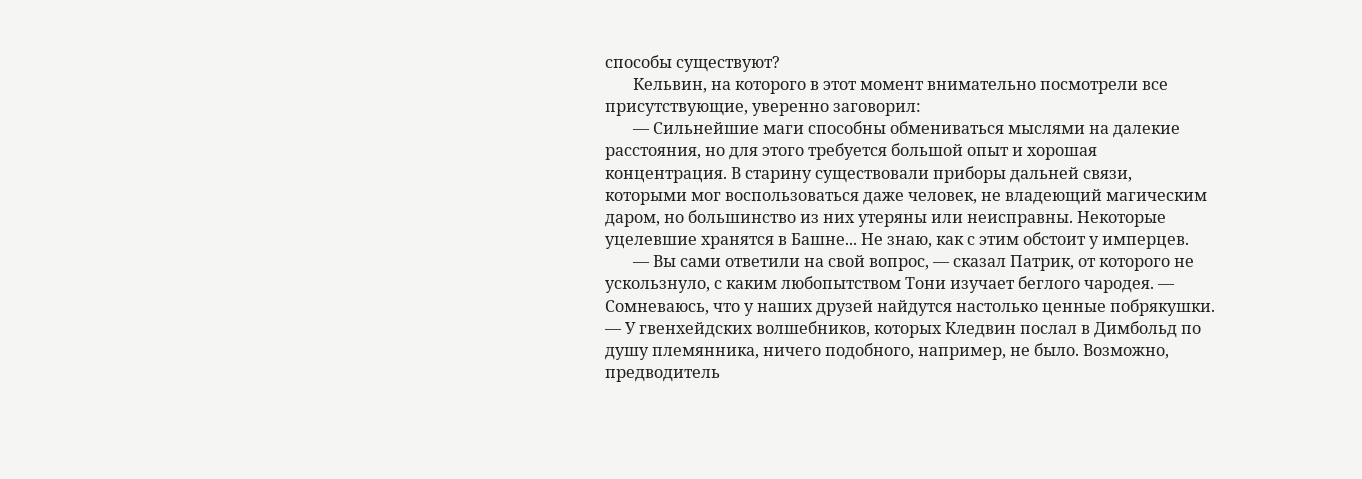способы существуют?
       Кельвин, на которого в этот момент внимательно посмотрели все присутствующие, уверенно заговорил:
       — Сильнейшие маги способны обмениваться мыслями на далекие расстояния, но для этого требуется большой опыт и хорошая концентрация. В старину существовали приборы дальней связи, которыми мог воспользоваться даже человек, не владеющий магическим даром, но большинство из них утеряны или неисправны. Некоторые уцелевшие хранятся в Башне... Не знаю, как с этим обстоит у имперцев.
       — Вы сами ответили на свой вопрос, — сказал Патрик, от которого не ускользнуло, с каким любопытством Тони изучает беглого чародея. — Сомневаюсь, что у наших друзей найдутся настолько ценные побрякушки. — У гвенхейдских волшебников, которых Кледвин послал в Димбольд по душу племянника, ничего подобного, например, не было. Возможно, предводитель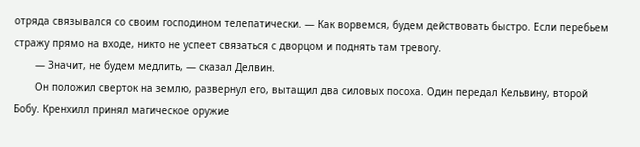отряда связывался со своим господином телепатически. — Как ворвемся, будем действовать быстро. Если перебьем стражу прямо на входе, никто не успеет связаться с дворцом и поднять там тревогу.
       — Значит, не будем медлить, — сказал Делвин.
       Он положил сверток на землю, развернул его, вытащил два силовых посоха. Один передал Кельвину, второй Бобу. Кренхилл принял магическое оружие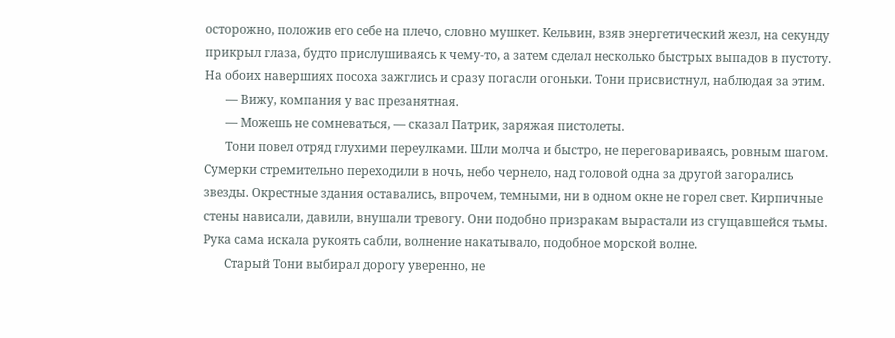осторожно, положив его себе на плечо, словно мушкет. Кельвин, взяв энергетический жезл, на секунду прикрыл глаза, будто прислушиваясь к чему-то, а затем сделал несколько быстрых выпадов в пустоту. На обоих навершиях посоха зажглись и сразу погасли огоньки. Тони присвистнул, наблюдая за этим.
       — Вижу, компания у вас презанятная.
       — Можешь не сомневаться, — сказал Патрик, заряжая пистолеты.
       Тони повел отряд глухими переулками. Шли молча и быстро, не переговариваясь, ровным шагом. Сумерки стремительно переходили в ночь, небо чернело, над головой одна за другой загорались звезды. Окрестные здания оставались, впрочем, темными, ни в одном окне не горел свет. Кирпичные стены нависали, давили, внушали тревогу. Они подобно призракам вырастали из сгущавшейся тьмы. Рука сама искала рукоять сабли, волнение накатывало, подобное морской волне.
       Старый Тони выбирал дорогу уверенно, не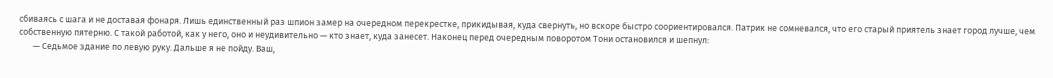сбиваясь с шага и не доставая фонаря. Лишь единственный раз шпион замер на очередном перекрестке, прикидывая, куда свернуть, но вскоре быстро соориентировался. Патрик не сомневался, что его старый приятель знает город лучше, чем собственную пятерню. С такой работой, как у него, оно и неудивительно — кто знает, куда занесет. Наконец перед очередным поворотом Тони остановился и шепнул:
       — Седьмое здание по левую руку. Дальше я не пойду. Ваш,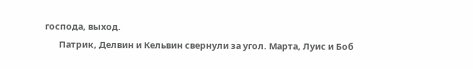господа, выход.
       Патрик, Делвин и Кельвин свернули за угол. Марта, Луис и Боб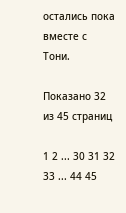остались пока вместе с Тони.

Показано 32 из 45 страниц

1 2 ... 30 31 32 33 ... 44 45